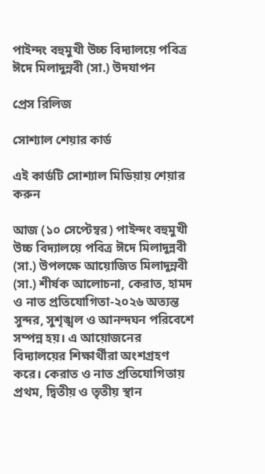পাইন্দং বহুমুখী উচ্চ বিদ্যালয়ে পবিত্র ঈদে মিলাদুন্নবী (সা.) উদযাপন

প্রেস রিলিজ

সোশ্যাল শেয়ার কার্ড

এই কার্ডটি সোশ্যাল মিডিয়ায় শেয়ার করুন

আজ (১০ সেপ্টেম্বর) পাইন্দং বহুমুখী উচ্চ বিদ্যালয়ে পবিত্র ঈদে মিলাদুন্নবী (সা.) উপলক্ষে আয়োজিত মিলাদুন্নবী (সা.) শীর্ষক আলোচনা, কেরাত, হামদ ও নাত প্রতিযোগিতা-২০২৬ অত্যন্ত সুন্দর, সুশৃঙ্খল ও আনন্দঘন পরিবেশে সম্পন্ন হয়। এ আয়োজনের বিদ্যালয়ের শিক্ষার্থীরা অংশগ্রহণ করে। কেরাত ও নাত প্রতিযোগিতায় প্রথম, দ্বিতীয় ও তৃতীয় স্থান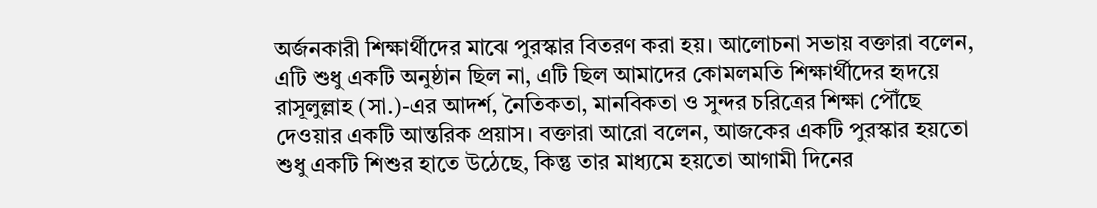অর্জনকারী শিক্ষার্থীদের মাঝে পুরস্কার বিতরণ করা হয়। আলোচনা সভায় বক্তারা বলেন, এটি শুধু একটি অনুষ্ঠান ছিল না, এটি ছিল আমাদের কোমলমতি শিক্ষার্থীদের হৃদয়ে রাসূলুল্লাহ (সা.)-এর আদর্শ, নৈতিকতা, মানবিকতা ও সুন্দর চরিত্রের শিক্ষা পৌঁছে দেওয়ার একটি আন্তরিক প্রয়াস। বক্তারা আরো বলেন, আজকের একটি পুরস্কার হয়তো শুধু একটি শিশুর হাতে উঠেছে, কিন্তু তার মাধ্যমে হয়তো আগামী দিনের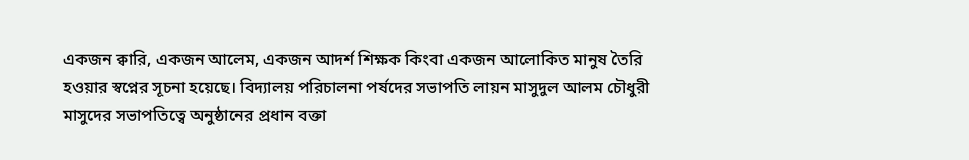একজন ক্বারি, একজন আলেম, একজন আদর্শ শিক্ষক কিংবা একজন আলোকিত মানুষ তৈরি হওয়ার স্বপ্নের সূচনা হয়েছে। বিদ্যালয় পরিচালনা পর্ষদের সভাপতি লায়ন মাসুদুল আলম চৌধুরী মাসুদের সভাপতিত্বে অনুষ্ঠানের প্রধান বক্তা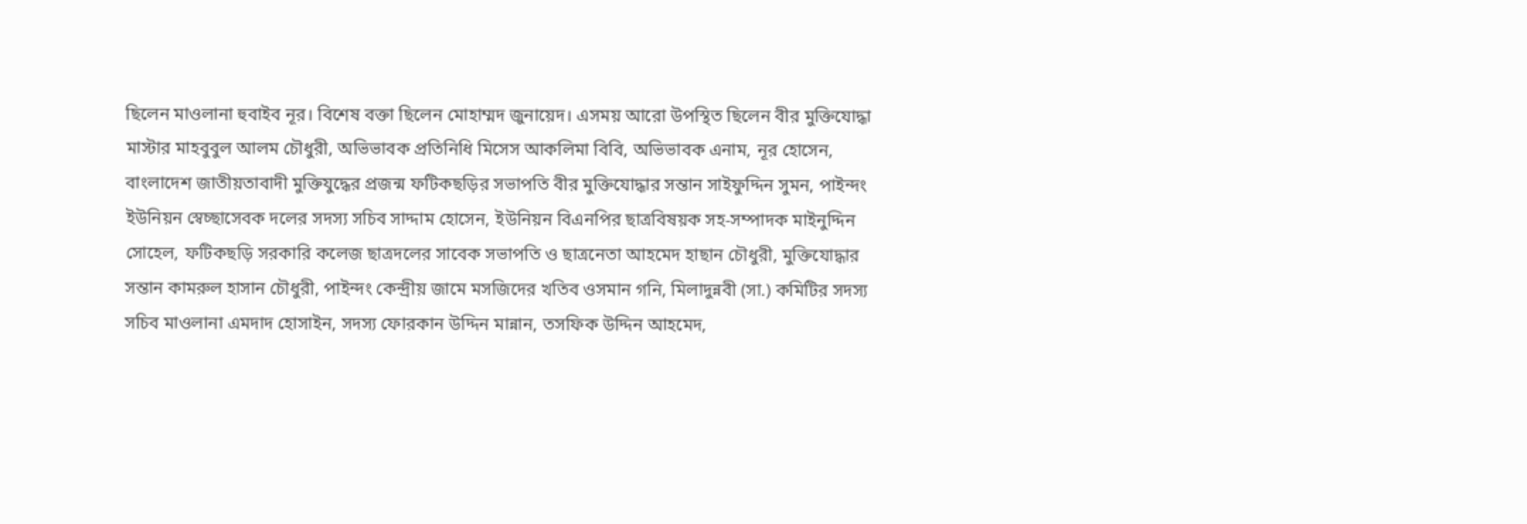ছিলেন মাওলানা হুবাইব নূর। বিশেষ বক্তা ছিলেন মোহাম্মদ জুনায়েদ। এসময় আরো উপস্থিত ছিলেন বীর মুক্তিযোদ্ধা মাস্টার মাহবুবুল আলম চৌধুরী, অভিভাবক প্রতিনিধি মিসেস আকলিমা বিবি, অভিভাবক এনাম, নূর হোসেন, বাংলাদেশ জাতীয়তাবাদী মুক্তিযুদ্ধের প্রজন্ম ফটিকছড়ির সভাপতি বীর মুক্তিযোদ্ধার সন্তান সাইফুদ্দিন সুমন, পাইন্দং ইউনিয়ন স্বেচ্ছাসেবক দলের সদস্য সচিব সাদ্দাম হোসেন, ইউনিয়ন বিএনপির ছাত্রবিষয়ক সহ-সম্পাদক মাইনুদ্দিন সোহেল, ফটিকছড়ি সরকারি কলেজ ছাত্রদলের সাবেক সভাপতি ও ছাত্রনেতা আহমেদ হাছান চৌধুরী, মুক্তিযোদ্ধার সন্তান কামরুল হাসান চৌধুরী, পাইন্দং কেন্দ্রীয় জামে মসজিদের খতিব ওসমান গনি, মিলাদুন্নবী (সা.) কমিটির সদস্য সচিব মাওলানা এমদাদ হোসাইন, সদস্য ফোরকান উদ্দিন মান্নান, তসফিক উদ্দিন আহমেদ,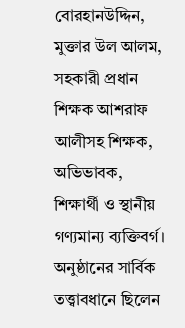বোরহানউদ্দিন, মুক্তার উল আলম, সহকারী প্রধান শিক্ষক আশরাফ আলীসহ শিক্ষক, অভিভাবক, শিক্ষার্থী ও স্থানীয় গণ্যমান্য ব্যক্তিবর্গ। অনুষ্ঠানের সার্বিক তত্ত্বাবধানে ছিলেন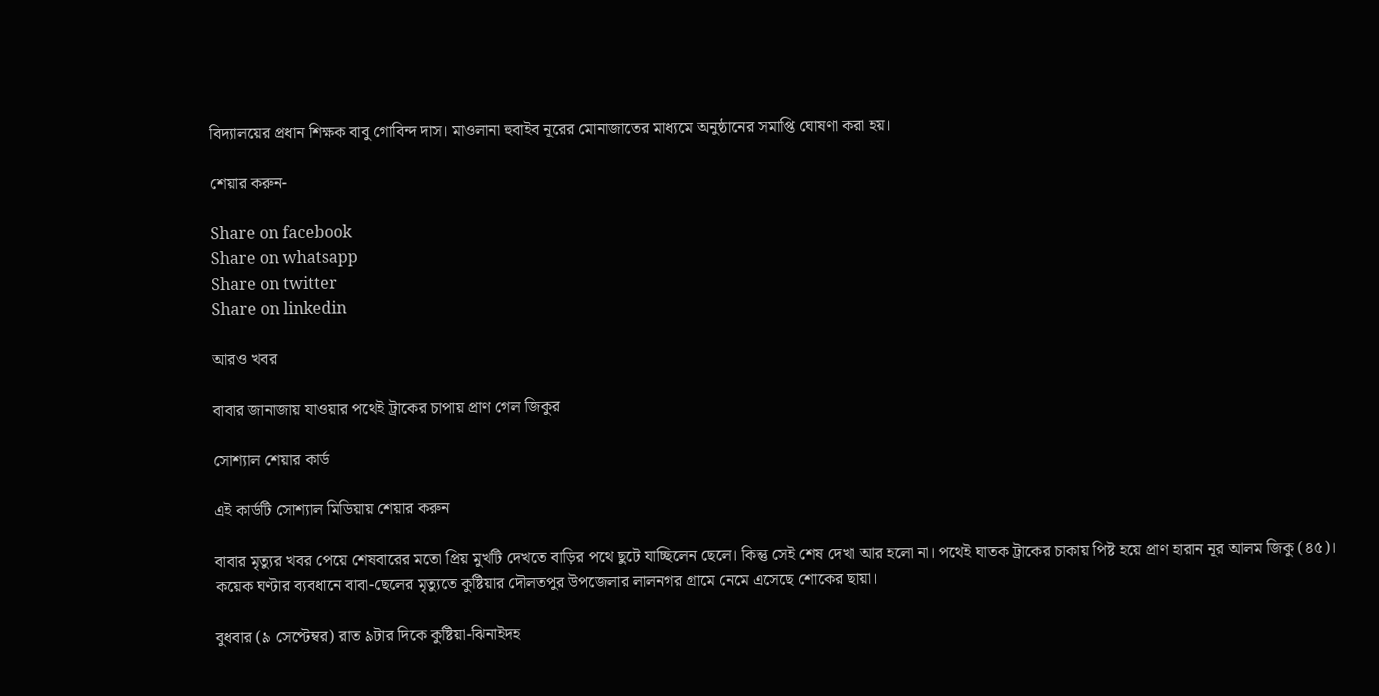বিদ্যালয়ের প্রধান শিক্ষক বাবু গোবিন্দ দাস। মাওলানা হুবাইব নূরের মোনাজাতের মাধ্যমে অনুষ্ঠানের সমাপ্তি ঘোষণা করা হয়।

শেয়ার করুন-

Share on facebook
Share on whatsapp
Share on twitter
Share on linkedin

আরও খবর

বাবার জানাজায় যাওয়ার পথেই ট্রাকের চাপায় প্রাণ গেল জিকুর

সোশ্যাল শেয়ার কার্ড

এই কার্ডটি সোশ্যাল মিডিয়ায় শেয়ার করুন

বাবার মৃত্যুর খবর পেয়ে শেষবারের মতো প্রিয় মুখটি দেখতে বাড়ির পথে ছুটে যাচ্ছিলেন ছেলে। কিন্তু সেই শেষ দেখা আর হলো না। পথেই ঘাতক ট্রাকের চাকায় পিষ্ট হয়ে প্রাণ হারান নূর আলম জিকু (৪৫)। কয়েক ঘণ্টার ব্যবধানে বাবা-ছেলের মৃত্যুতে কুষ্টিয়ার দৌলতপুর উপজেলার লালনগর গ্রামে নেমে এসেছে শোকের ছায়া।

বুধবার (৯ সেপ্টেম্বর) রাত ৯টার দিকে কুষ্টিয়া-ঝিনাইদহ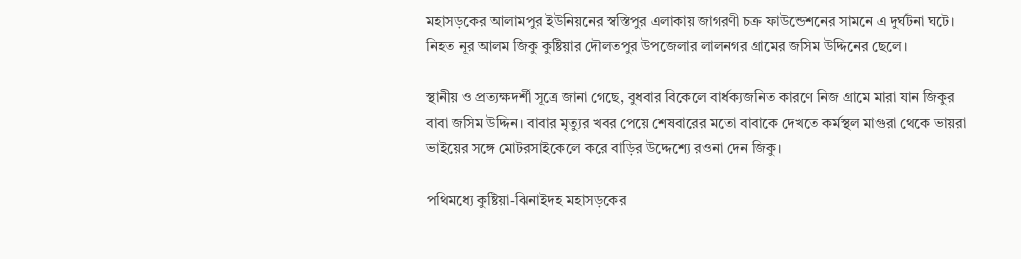মহাসড়কের আলামপুর ইউনিয়নের স্বস্তিপুর এলাকায় জাগরণী চক্র ফাউন্ডেশনের সামনে এ দুর্ঘটনা ঘটে।
নিহত নূর আলম জিকু কুষ্টিয়ার দৌলতপুর উপজেলার লালনগর গ্রামের জসিম উদ্দিনের ছেলে।

স্থানীয় ও প্রত্যক্ষদর্শী সূত্রে জানা গেছে, বুধবার বিকেলে বার্ধক্যজনিত কারণে নিজ গ্রামে মারা যান জিকুর বাবা জসিম উদ্দিন। বাবার মৃত্যুর খবর পেয়ে শেষবারের মতো বাবাকে দেখতে কর্মস্থল মাগুরা থেকে ভায়রা ভাইয়ের সঙ্গে মোটরসাইকেলে করে বাড়ির উদ্দেশ্যে রওনা দেন জিকু।

পথিমধ্যে কুষ্টিয়া-ঝিনাইদহ মহাসড়কের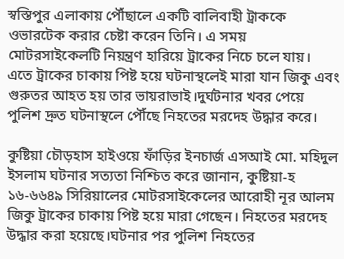স্বস্তিপুর এলাকায় পৌঁছালে একটি বালিবাহী ট্রাককে ওভারটেক করার চেষ্টা করেন তিনি। এ সময় মোটরসাইকেলটি নিয়ন্ত্রণ হারিয়ে ট্রাকের নিচে চলে যায়। এতে ট্রাকের চাকায় পিষ্ট হয়ে ঘটনাস্থলেই মারা যান জিকু এবং গুরুতর আহত হয় তার ভায়রাভাই।দুর্ঘটনার খবর পেয়ে পুলিশ দ্রুত ঘটনাস্থলে পৌঁছে নিহতের মরদেহ উদ্ধার করে।

কুষ্টিয়া চৌড়হাস হাইওয়ে ফাঁড়ির ইনচার্জ এসআই মো. মহিদুল ইসলাম ঘটনার সত্যতা নিশ্চিত করে জানান, কুষ্টিয়া-হ ১৬-৬৬৪৯ সিরিয়ালের মোটরসাইকেলের আরোহী নূর আলম জিকু ট্রাকের চাকায় পিষ্ট হয়ে মারা গেছেন। নিহতের মরদেহ উদ্ধার করা হয়েছে।ঘটনার পর পুলিশ নিহতের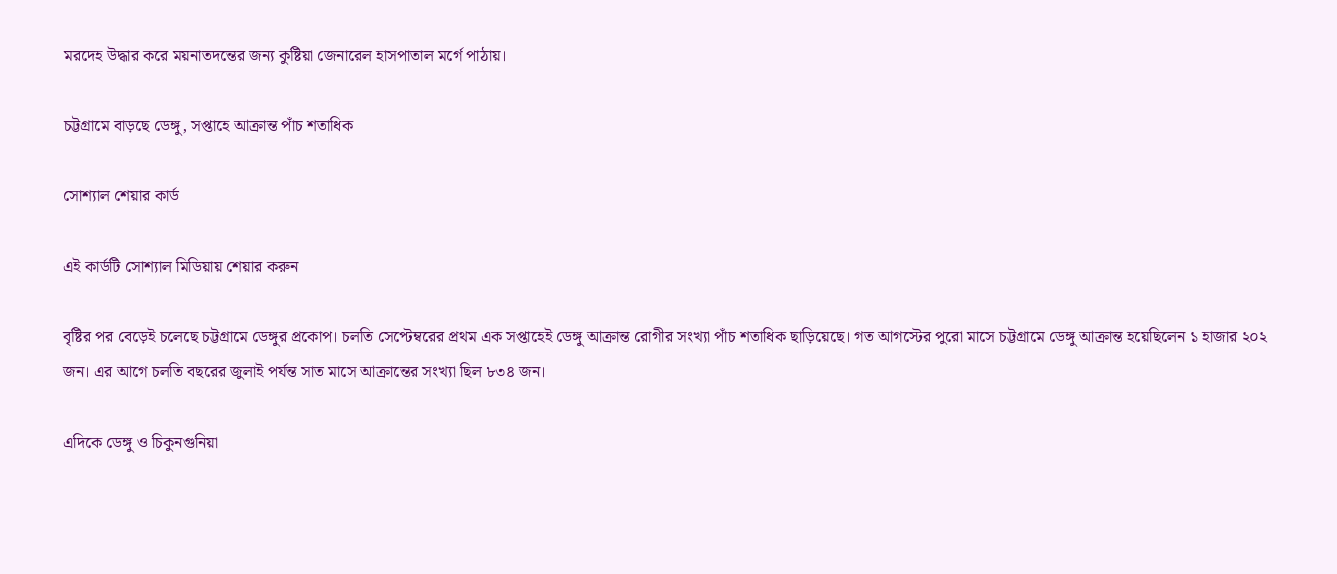মরদেহ উদ্ধার করে ময়নাতদন্তের জন্য কুষ্টিয়া জেনারেল হাসপাতাল মর্গে পাঠায়।

চট্টগ্রামে বাড়ছে ডেঙ্গু, সপ্তাহে আক্রান্ত পাঁচ শতাধিক

সোশ্যাল শেয়ার কার্ড

এই কার্ডটি সোশ্যাল মিডিয়ায় শেয়ার করুন

বৃষ্টির পর বেড়েই চলেছে চট্টগ্রামে ডেঙ্গুর প্রকোপ। চলতি সেপ্টেম্বরের প্রথম এক সপ্তাহেই ডেঙ্গু আক্রান্ত রোগীর সংখ্যা পাঁচ শতাধিক ছাড়িয়েছে। গত আগস্টের পুরো মাসে চট্টগ্রামে ডেঙ্গু আক্রান্ত হয়েছিলেন ১ হাজার ২০২ জন। এর আগে চলতি বছরের জুলাই পর্যন্ত সাত মাসে আক্রান্তের সংখ্যা ছিল ৮৩৪ জন।

এদিকে ডেঙ্গু ও চিকুনগুনিয়া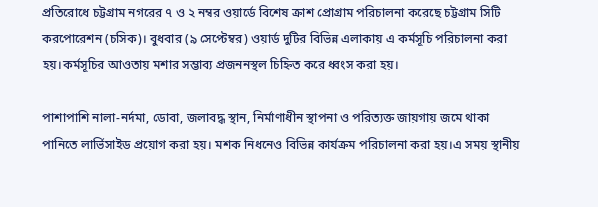প্রতিরোধে চট্টগ্রাম নগরের ৭ ও ২ নম্বর ওয়ার্ডে বিশেষ ক্রাশ প্রোগ্রাম পরিচালনা করেছে চট্টগ্রাম সিটি করপোরেশন (চসিক)। বুধবার (৯ সেপ্টেম্বর) ওয়ার্ড দুটির বিভিন্ন এলাকায় এ কর্মসূচি পরিচালনা করা হয়।কর্মসূচির আওতায় মশার সম্ভাব্য প্রজননস্থল চিহ্নিত করে ধ্বংস করা হয়।

পাশাপাশি নালা-নর্দমা, ডোবা, জলাবদ্ধ স্থান, নির্মাণাধীন স্থাপনা ও পরিত্যক্ত জায়গায় জমে থাকা পানিতে লার্ভিসাইড প্রয়োগ করা হয়। মশক নিধনেও বিভিন্ন কার্যক্রম পরিচালনা করা হয়।এ সময় স্থানীয়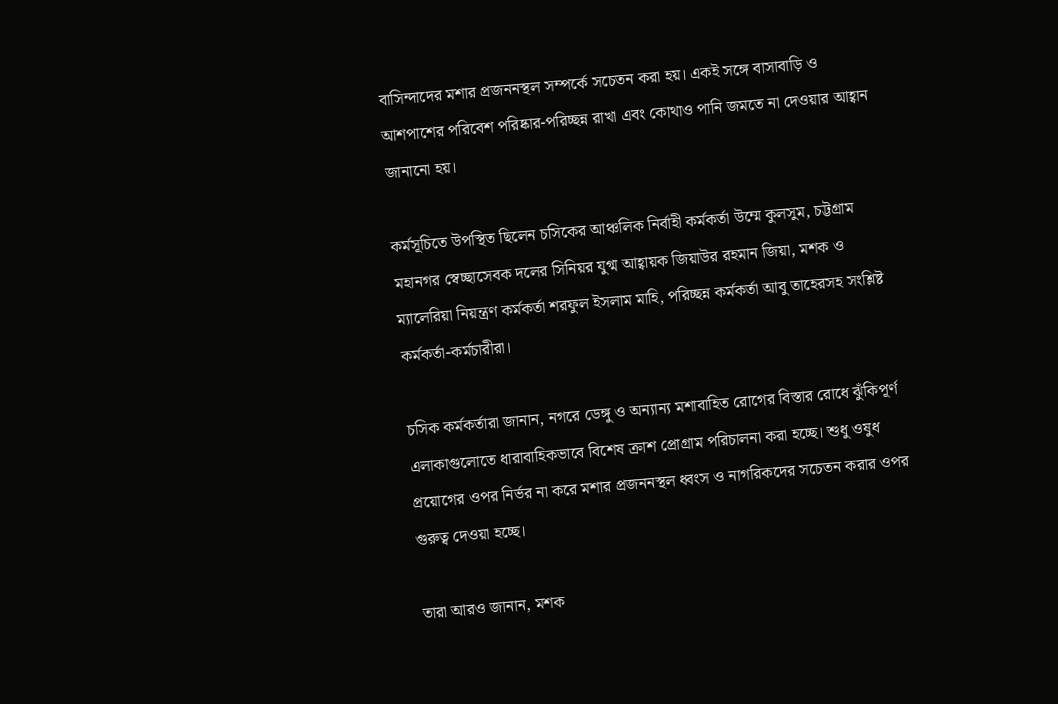বাসিন্দাদের মশার প্রজননস্থল সম্পর্কে সচেতন করা হয়। একই সঙ্গে বাসাবাড়ি ও আশপাশের পরিবেশ পরিষ্কার-পরিচ্ছন্ন রাখা এবং কোথাও পানি জমতে না দেওয়ার আহ্বান জানানো হয়।

কর্মসূচিতে উপস্থিত ছিলেন চসিকের আঞ্চলিক নির্বাহী কর্মকর্তা উম্মে কুলসুম, চট্টগ্রাম মহানগর স্বেচ্ছাসেবক দলের সিনিয়র যুগ্ম আহ্বায়ক জিয়াউর রহমান জিয়া, মশক ও ম্যালেরিয়া নিয়ন্ত্রণ কর্মকর্তা শরফুল ইসলাম মাহি, পরিচ্ছন্ন কর্মকর্তা আবু তাহেরসহ সংশ্লিষ্ট কর্মকর্তা-কর্মচারীরা।

চসিক কর্মকর্তারা জানান, নগরে ডেঙ্গু ও অন্যান্য মশাবাহিত রোগের বিস্তার রোধে ঝুঁকিপূর্ণ এলাকাগুলোতে ধারাবাহিকভাবে বিশেষ ক্রাশ প্রোগ্রাম পরিচালনা করা হচ্ছে। শুধু ওষুধ প্রয়োগের ওপর নির্ভর না করে মশার প্রজননস্থল ধ্বংস ও নাগরিকদের সচেতন করার ওপর গুরুত্ব দেওয়া হচ্ছে।

তারা আরও জানান, মশক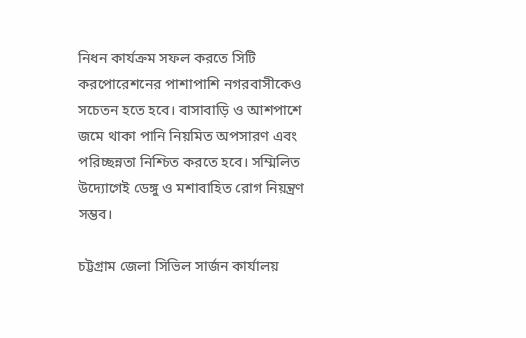নিধন কার্যক্রম সফল করতে সিটি করপোরেশনের পাশাপাশি নগরবাসীকেও সচেতন হতে হবে। বাসাবাড়ি ও আশপাশে জমে থাকা পানি নিয়মিত অপসারণ এবং পরিচ্ছন্নতা নিশ্চিত করতে হবে। সম্মিলিত উদ্যোগেই ডেঙ্গু ও মশাবাহিত রোগ নিয়ন্ত্রণ সম্ভব।

চট্টগ্রাম জেলা সিভিল সার্জন কার্যালয়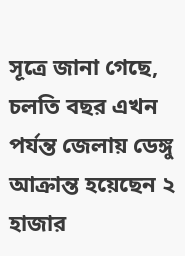সূত্রে জানা গেছে, চলতি বছর এখন পর্যন্ত জেলায় ডেঙ্গু আক্রান্ত হয়েছেন ২ হাজার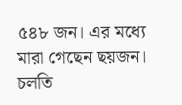৫৪৮ জন। এর মধ্যে মারা গেছেন ছয়জন। চলতি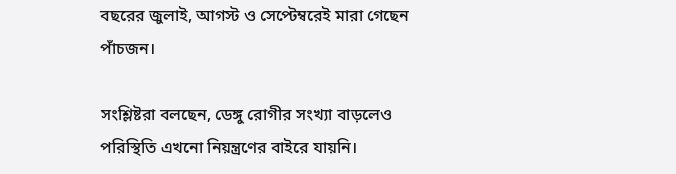বছরের জুলাই, আগস্ট ও সেপ্টেম্বরেই মারা গেছেন পাঁচজন।

সংশ্লিষ্টরা বলছেন, ডেঙ্গু রোগীর সংখ্যা বাড়লেও পরিস্থিতি এখনো নিয়ন্ত্রণের বাইরে যায়নি।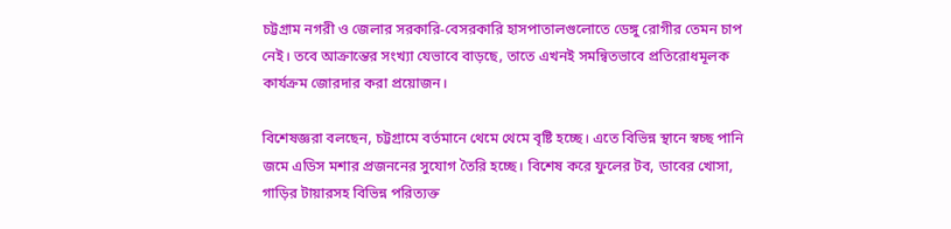চট্টগ্রাম নগরী ও জেলার সরকারি-বেসরকারি হাসপাতালগুলোতে ডেঙ্গু রোগীর তেমন চাপ নেই। তবে আক্রান্তের সংখ্যা যেভাবে বাড়ছে, তাতে এখনই সমন্বিতভাবে প্রতিরোধমূলক কার্যক্রম জোরদার করা প্রয়োজন।

বিশেষজ্ঞরা বলছেন, চট্টগ্রামে বর্তমানে থেমে থেমে বৃষ্টি হচ্ছে। এতে বিভিন্ন স্থানে স্বচ্ছ পানি জমে এডিস মশার প্রজননের সুযোগ তৈরি হচ্ছে। বিশেষ করে ফুলের টব, ডাবের খোসা, গাড়ির টায়ারসহ বিভিন্ন পরিত্যক্ত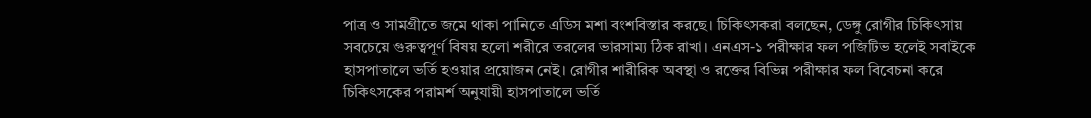পাত্র ও সামগ্রীতে জমে থাকা পানিতে এডিস মশা বংশবিস্তার করছে। চিকিৎসকরা বলছেন, ডেঙ্গু রোগীর চিকিৎসায় সবচেয়ে গুরুত্বপূর্ণ বিষয় হলো শরীরে তরলের ভারসাম্য ঠিক রাখা। এনএস-১ পরীক্ষার ফল পজিটিভ হলেই সবাইকে হাসপাতালে ভর্তি হওয়ার প্রয়োজন নেই। রোগীর শারীরিক অবস্থা ও রক্তের বিভিন্ন পরীক্ষার ফল বিবেচনা করে চিকিৎসকের পরামর্শ অনুযায়ী হাসপাতালে ভর্তি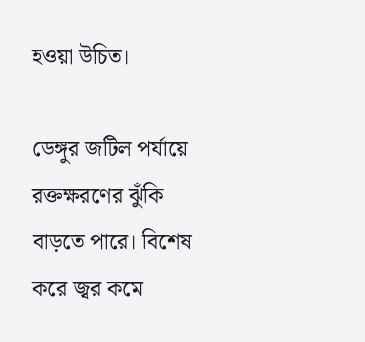হওয়া উচিত।

ডেঙ্গুর জটিল পর্যায়ে রক্তক্ষরণের ঝুঁকি বাড়তে পারে। বিশেষ করে জ্বর কমে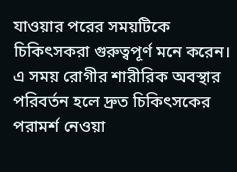যাওয়ার পরের সময়টিকে চিকিৎসকরা গুরুত্বপূর্ণ মনে করেন। এ সময় রোগীর শারীরিক অবস্থার পরিবর্তন হলে দ্রুত চিকিৎসকের পরামর্শ নেওয়া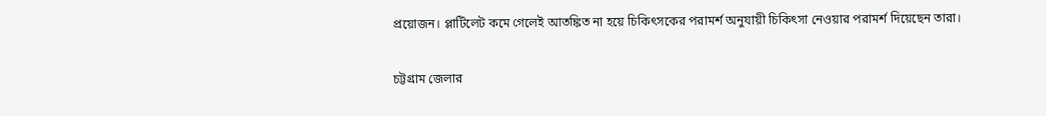প্রয়োজন। প্লাটিলেট কমে গেলেই আতঙ্কিত না হয়ে চিকিৎসকের পরামর্শ অনুযায়ী চিকিৎসা নেওয়ার পরামর্শ দিয়েছেন তারা।

চট্টগ্রাম জেলার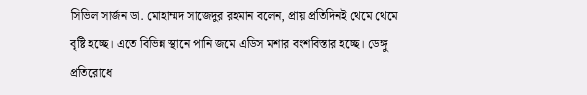সিভিল সার্জন ডা. মোহাম্মদ সাজেদুর রহমান বলেন, প্রায় প্রতিদিনই থেমে থেমে বৃষ্টি হচ্ছে। এতে বিভিন্ন স্থানে পানি জমে এডিস মশার বংশবিস্তার হচ্ছে। ডেঙ্গু প্রতিরোধে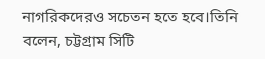নাগরিকদেরও সচেতন হতে হবে।তিনি বলেন, চট্টগ্রাম সিটি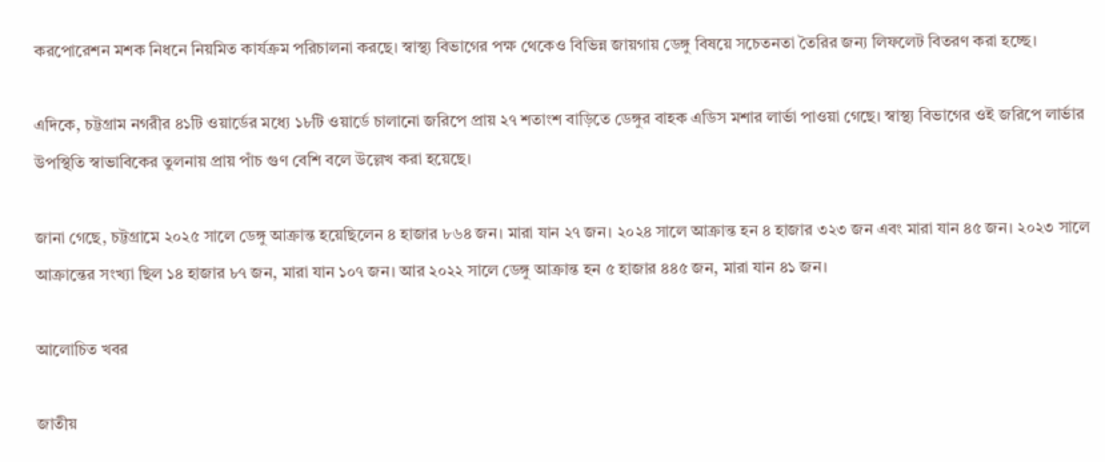করপোরেশন মশক নিধনে নিয়মিত কার্যক্রম পরিচালনা করছে। স্বাস্থ্য বিভাগের পক্ষ থেকেও বিভিন্ন জায়গায় ডেঙ্গু বিষয়ে সচেতনতা তৈরির জন্য লিফলেট বিতরণ করা হচ্ছে।

এদিকে, চট্টগ্রাম নগরীর ৪১টি ওয়ার্ডের মধ্যে ১৮টি ওয়ার্ডে চালানো জরিপে প্রায় ২৭ শতাংশ বাড়িতে ডেঙ্গুর বাহক এডিস মশার লার্ভা পাওয়া গেছে। স্বাস্থ্য বিভাগের ওই জরিপে লার্ভার উপস্থিতি স্বাভাবিকের তুলনায় প্রায় পাঁচ গুণ বেশি বলে উল্লেখ করা হয়েছে।

জানা গেছে, চট্টগ্রামে ২০২৫ সালে ডেঙ্গু আক্রান্ত হয়েছিলেন ৪ হাজার ৮৬৪ জন। মারা যান ২৭ জন। ২০২৪ সালে আক্রান্ত হন ৪ হাজার ৩২৩ জন এবং মারা যান ৪৫ জন। ২০২৩ সালে আক্রান্তের সংখ্যা ছিল ১৪ হাজার ৮৭ জন, মারা যান ১০৭ জন। আর ২০২২ সালে ডেঙ্গু আক্রান্ত হন ৫ হাজার ৪৪৫ জন, মারা যান ৪১ জন।

আলোচিত খবর

জাতীয়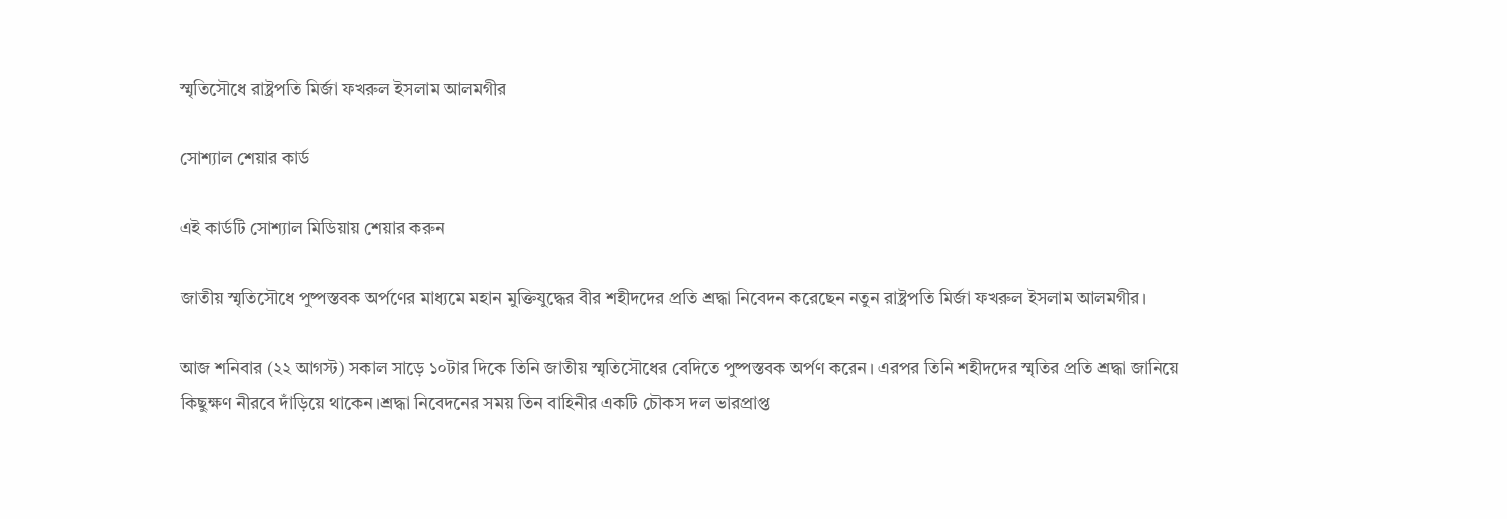স্মৃতিসৌধে রাষ্ট্রপতি মির্জা ফখরুল ইসলাম আলমগীর

সোশ্যাল শেয়ার কার্ড

এই কার্ডটি সোশ্যাল মিডিয়ায় শেয়ার করুন

জাতীয় স্মৃতিসৌধে পুষ্পস্তবক অর্পণের মাধ্যমে মহান মুক্তিযুদ্ধের বীর শহীদদের প্রতি শ্রদ্ধা নিবেদন করেছেন নতুন রাষ্ট্রপতি মির্জা ফখরুল ইসলাম আলমগীর।

আজ শনিবার (২২ আগস্ট) সকাল সাড়ে ১০টার দিকে তিনি জাতীয় স্মৃতিসৌধের বেদিতে পুষ্পস্তবক অর্পণ করেন। এরপর তিনি শহীদদের স্মৃতির প্রতি শ্রদ্ধা জানিয়ে কিছুক্ষণ নীরবে দাঁড়িয়ে থাকেন।শ্রদ্ধা নিবেদনের সময় তিন বাহিনীর একটি চৌকস দল ভারপ্রাপ্ত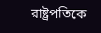রাষ্ট্রপতিকে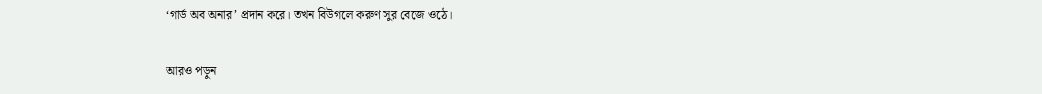‘গার্ড অব অনার’ প্রদান করে। তখন বিউগলে করুণ সুর বেজে ওঠে।

আরও পড়ুন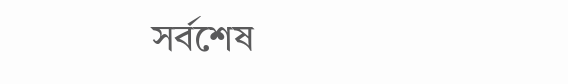সর্বশেষ